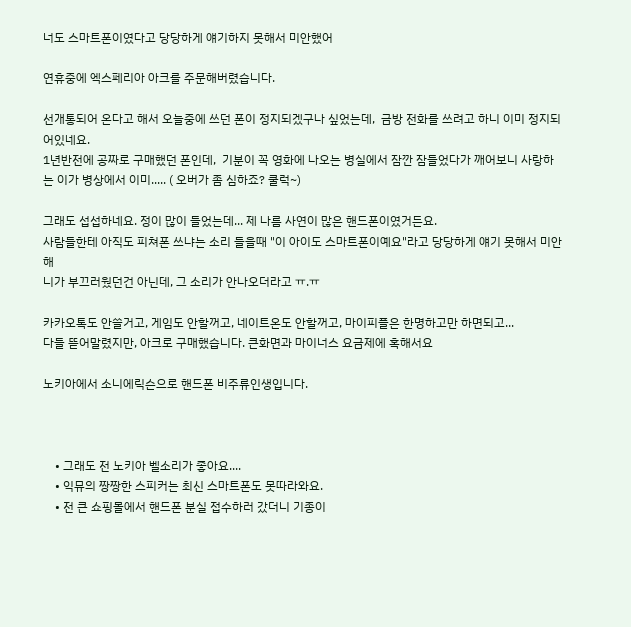너도 스마트폰이였다고 당당하게 얘기하지 못해서 미안했어

연휴중에 엑스페리아 아크를 주문해버렸습니다.

선개통되어 온다고 해서 오늘중에 쓰던 폰이 정지되겠구나 싶었는데,  금방 전화를 쓰려고 하니 이미 정지되어있네요.
1년반전에 공짜로 구매했던 폰인데,  기분이 꼭 영화에 나오는 병실에서 잠깐 잠들었다가 깨어보니 사랑하는 이가 병상에서 이미..... ( 오버가 좀 심하죠? 쿨럭~)

그래도 섭섭하네요. 정이 많이 들었는데... 제 나름 사연이 많은 핸드폰이였거든요.
사람들한테 아직도 피쳐폰 쓰냐는 소리 들을때 "이 아이도 스마트폰이예요"라고 당당하게 얘기 못해서 미안해
니가 부끄러웠던건 아닌데, 그 소리가 안나오더라고 ㅠ.ㅠ

카카오톡도 안쓸거고, 게임도 안할꺼고, 네이트온도 안할꺼고, 마이피플은 한명하고만 하면되고...
다들 뜯어말렸지만, 아크로 구매했습니다. 큰화면과 마이너스 요금제에 혹해서요

노키아에서 소니에릭슨으로 핸드폰 비주류인생입니다.



    • 그래도 전 노키아 벨소리가 좋아요....
    • 익뮤의 짱짱한 스피커는 최신 스마트폰도 못따라와요.
    • 전 큰 쇼핑몰에서 핸드폰 분실 접수하러 갔더니 기종이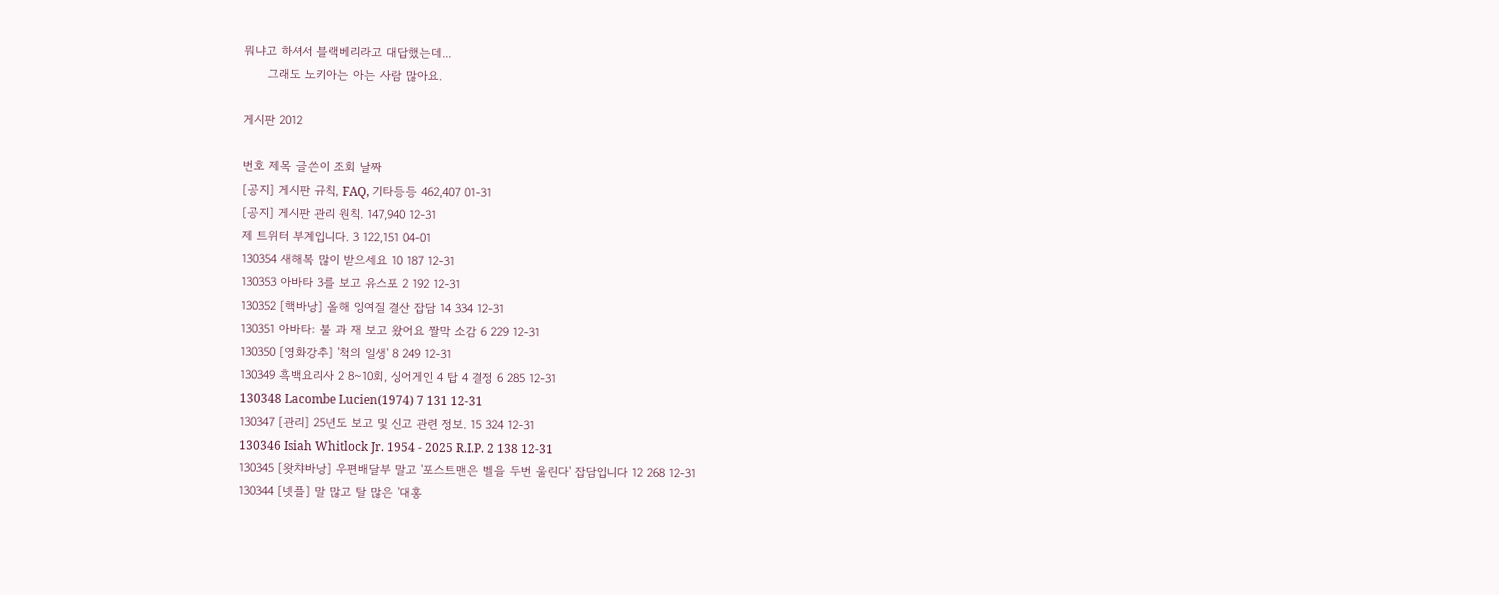뭐냐고 하셔서 블랙베리라고 대답했는데...
      그래도 노키아는 아는 사람 많아요.

게시판 2012

번호 제목 글쓴이 조회 날짜
[공지] 게시판 규칙, FAQ, 기타등등 462,407 01-31
[공지] 게시판 관리 원칙. 147,940 12-31
제 트위터 부계입니다. 3 122,151 04-01
130354 새해복 많이 받으세요 10 187 12-31
130353 아바타 3를 보고 유스포 2 192 12-31
130352 [핵바낭] 올해 잉여질 결산 잡담 14 334 12-31
130351 아바타: 불 과 재 보고 왔어요 짤막 소감 6 229 12-31
130350 [영화강추] '척의 일생' 8 249 12-31
130349 흑백요리사 2 8~10회, 싱어게인 4 탑 4 결정 6 285 12-31
130348 Lacombe Lucien(1974) 7 131 12-31
130347 [관리] 25년도 보고 및 신고 관련 정보. 15 324 12-31
130346 Isiah Whitlock Jr. 1954 - 2025 R.I.P. 2 138 12-31
130345 [왓챠바낭] 우편배달부 말고 '포스트맨은 벨을 두번 울린다' 잡담입니다 12 268 12-31
130344 [넷플] 말 많고 탈 많은 '대홍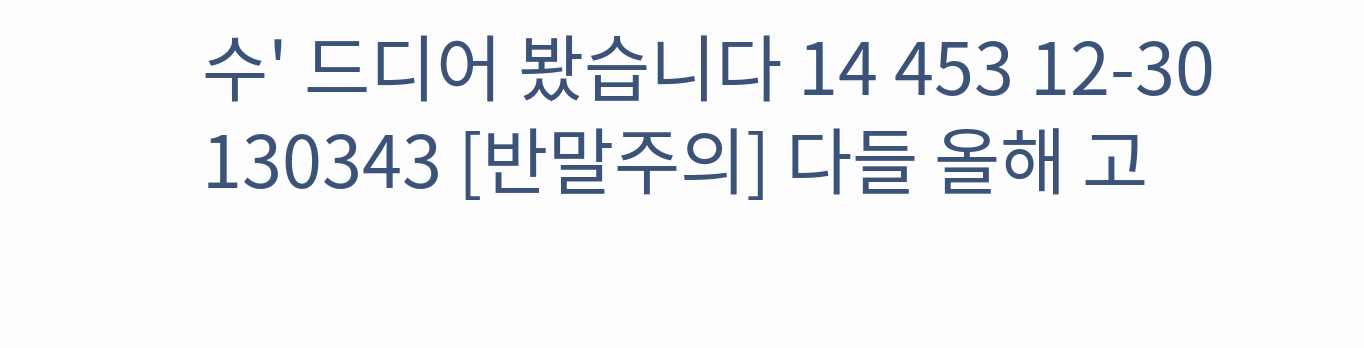수' 드디어 봤습니다 14 453 12-30
130343 [반말주의] 다들 올해 고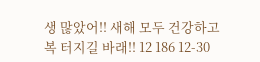생 많았어!! 새해 모두 건강하고 복 터지길 바래!! 12 186 12-30